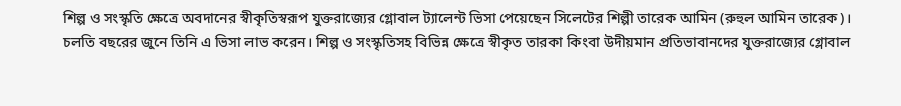শিল্প ও সংস্কৃতি ক্ষেত্রে অবদানের স্বীকৃতিস্বরূপ যুক্তরাজ্যের গ্লোবাল ট্যালেন্ট ভিসা পেয়েছেন সিলেটের শিল্পী তারেক আমিন (রুহুল আমিন তারেক)।
চলতি বছরের জুনে তিনি এ ভিসা লাভ করেন। শিল্প ও সংস্কৃতিসহ বিভিন্ন ক্ষেত্রে স্বীকৃত তারকা কিংবা উদীয়মান প্রতিভাবানদের যুক্তরাজ্যের গ্লোবাল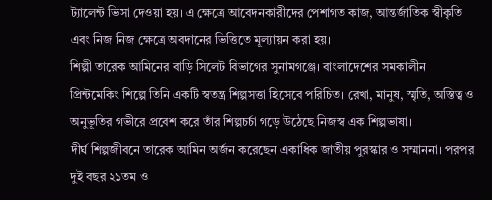ট্যালেন্ট ভিসা দেওয়া হয়। এ ক্ষেত্রে আবেদনকারীদের পেশাগত কাজ, আন্তর্জাতিক স্বীকৃতি এবং নিজ নিজ ক্ষেত্রে অবদানের ভিত্তিতে মূল্যায়ন করা হয়।
শিল্পী তারেক আমিনের বাড়ি সিলেট বিভাগের সুনামগঞ্জে। বাংলাদেশের সমকালীন প্রিন্টমেকিং শিল্পে তিনি একটি স্বতন্ত্র শিল্পসত্তা হিসেবে পরিচিত। রেখা, মানুষ, স্মৃতি, অস্তিত্ব ও অনুভূতির গভীরে প্রবেশ করে তাঁর শিল্পচর্চা গড়ে উঠেছে নিজস্ব এক শিল্পভাষা।
দীর্ঘ শিল্পজীবনে তারেক আমিন অর্জন করেছেন একাধিক জাতীয় পুরস্কার ও সম্মাননা। পরপর দুই বছর ২১তম ও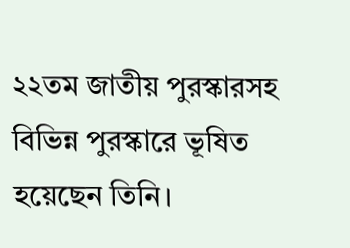২২তম জাতীয় পুরস্কারসহ বিভিন্ন পুরস্কারে ভূষিত হয়েছেন তিনি।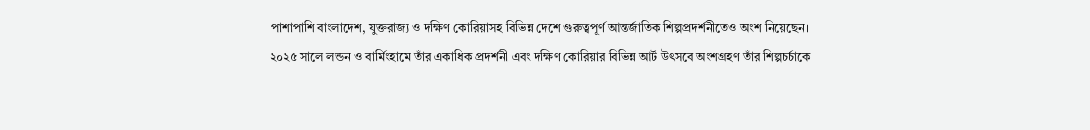পাশাপাশি বাংলাদেশ, যুক্তরাজ্য ও দক্ষিণ কোরিয়াসহ বিভিন্ন দেশে গুরুত্বপূর্ণ আন্তর্জাতিক শিল্পপ্রদর্শনীতেও অংশ নিয়েছেন।
২০২৫ সালে লন্ডন ও বার্মিংহামে তাঁর একাধিক প্রদর্শনী এবং দক্ষিণ কোরিয়ার বিভিন্ন আর্ট উৎসবে অংশগ্রহণ তাঁর শিল্পচর্চাকে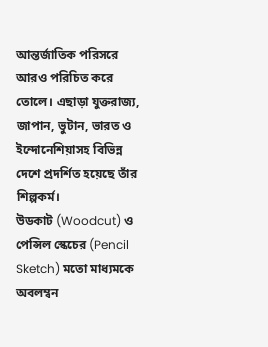আন্তর্জাতিক পরিসরে আরও পরিচিত করে তোলে। এছাড়া যুক্তরাজ্য, জাপান, ভুটান, ভারত ও ইন্দোনেশিয়াসহ বিভিন্ন দেশে প্রদর্শিত হয়েছে তাঁর শিল্পকর্ম।
উডকাট (Woodcut) ও পেন্সিল স্কেচের (Pencil Sketch) মতো মাধ্যমকে অবলম্বন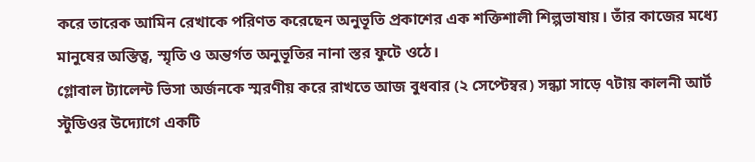করে তারেক আমিন রেখাকে পরিণত করেছেন অনুভূতি প্রকাশের এক শক্তিশালী শিল্পভাষায়। তাঁর কাজের মধ্যে মানুষের অস্তিত্ব, স্মৃতি ও অন্তর্গত অনুভূতির নানা স্তর ফুটে ওঠে।
গ্লোবাল ট্যালেন্ট ভিসা অর্জনকে স্মরণীয় করে রাখতে আজ বুধবার (২ সেপ্টেম্বর) সন্ধ্যা সাড়ে ৭টায় কালনী আর্ট স্টুডিওর উদ্যোগে একটি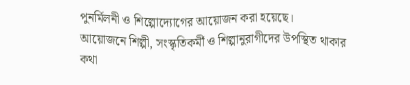পুনর্মিলনী ও শিল্পোদ্যোগের আয়োজন করা হয়েছে।
আয়োজনে শিল্পী, সংস্কৃতিকর্মী ও শিল্পানুরাগীদের উপস্থিত থাকার কথা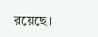রয়েছে।